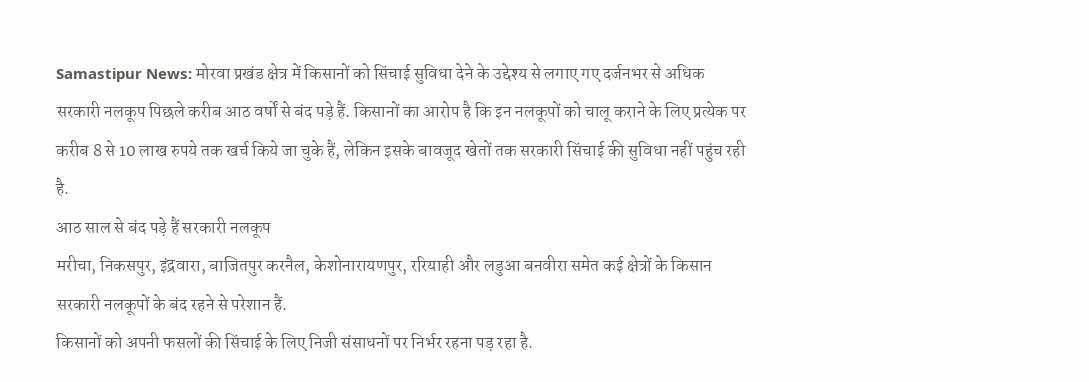Samastipur News: मोरवा प्रखंड क्षेत्र में किसानों को सिंचाई सुविधा देने के उद्देश्य से लगाए गए दर्जनभर से अधिक सरकारी नलकूप पिछले करीब आठ वर्षों से बंद पड़े हैं. किसानों का आरोप है कि इन नलकूपों को चालू कराने के लिए प्रत्येक पर करीब 8 से 10 लाख रुपये तक खर्च किये जा चुके हैं, लेकिन इसके बावजूद खेतों तक सरकारी सिंचाई की सुविधा नहीं पहुंच रही है.
आठ साल से बंद पड़े हैं सरकारी नलकूप
मरीचा, निकसपुर, इंद्रवारा, बाजितपुर करनैल, केशोनारायणपुर, ररियाही और लडुआ बनवीरा समेत कई क्षेत्रों के किसान सरकारी नलकूपों के बंद रहने से परेशान हैं.
किसानों को अपनी फसलों की सिंचाई के लिए निजी संसाधनों पर निर्भर रहना पड़ रहा है.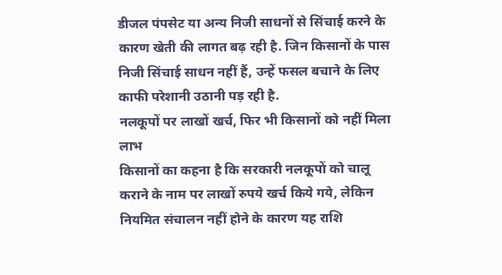डीजल पंपसेट या अन्य निजी साधनों से सिंचाई करने के कारण खेती की लागत बढ़ रही है. जिन किसानों के पास निजी सिंचाई साधन नहीं हैं, उन्हें फसल बचाने के लिए काफी परेशानी उठानी पड़ रही है.
नलकूपों पर लाखों खर्च, फिर भी किसानों को नहीं मिला लाभ
किसानों का कहना है कि सरकारी नलकूपों को चालू कराने के नाम पर लाखों रुपये खर्च किये गये, लेकिन नियमित संचालन नहीं होने के कारण यह राशि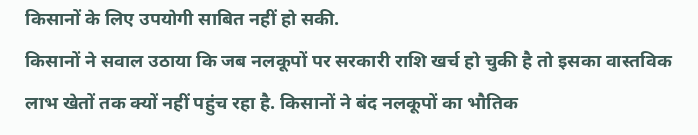किसानों के लिए उपयोगी साबित नहीं हो सकी.
किसानों ने सवाल उठाया कि जब नलकूपों पर सरकारी राशि खर्च हो चुकी है तो इसका वास्तविक लाभ खेतों तक क्यों नहीं पहुंच रहा है. किसानों ने बंद नलकूपों का भौतिक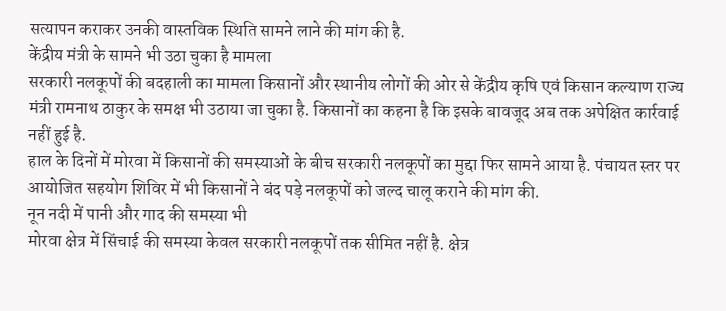सत्यापन कराकर उनकी वास्तविक स्थिति सामने लाने की मांग की है.
केंद्रीय मंत्री के सामने भी उठा चुका है मामला
सरकारी नलकूपों की बदहाली का मामला किसानों और स्थानीय लोगों की ओर से केंद्रीय कृषि एवं किसान कल्याण राज्य मंत्री रामनाथ ठाकुर के समक्ष भी उठाया जा चुका है. किसानों का कहना है कि इसके बावजूद अब तक अपेक्षित कार्रवाई नहीं हुई है.
हाल के दिनों में मोरवा में किसानों की समस्याओं के बीच सरकारी नलकूपों का मुद्दा फिर सामने आया है. पंचायत स्तर पर आयोजित सहयोग शिविर में भी किसानों ने बंद पड़े नलकूपों को जल्द चालू कराने की मांग की.
नून नदी में पानी और गाद की समस्या भी
मोरवा क्षेत्र में सिंचाई की समस्या केवल सरकारी नलकूपों तक सीमित नहीं है. क्षेत्र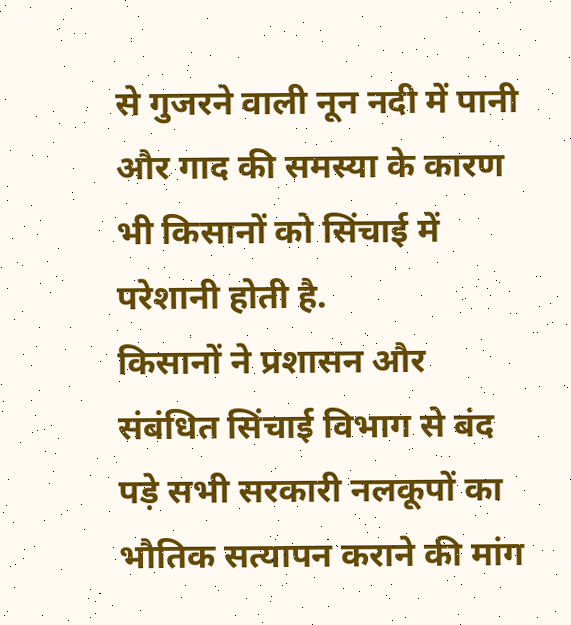से गुजरने वाली नून नदी में पानी और गाद की समस्या के कारण भी किसानों को सिंचाई में परेशानी होती है.
किसानों ने प्रशासन और संबंधित सिंचाई विभाग से बंद पड़े सभी सरकारी नलकूपों का भौतिक सत्यापन कराने की मांग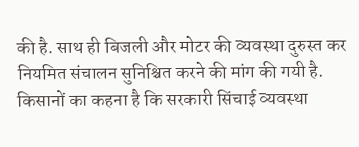की है. साथ ही बिजली और मोटर की व्यवस्था दुरुस्त कर नियमित संचालन सुनिश्चित करने की मांग की गयी है.
किसानों का कहना है कि सरकारी सिंचाई व्यवस्था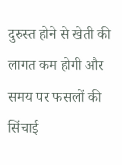दुरुस्त होने से खेती की लागत कम होगी और समय पर फसलों की सिंचाई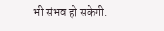भी संभव हो सकेगी.